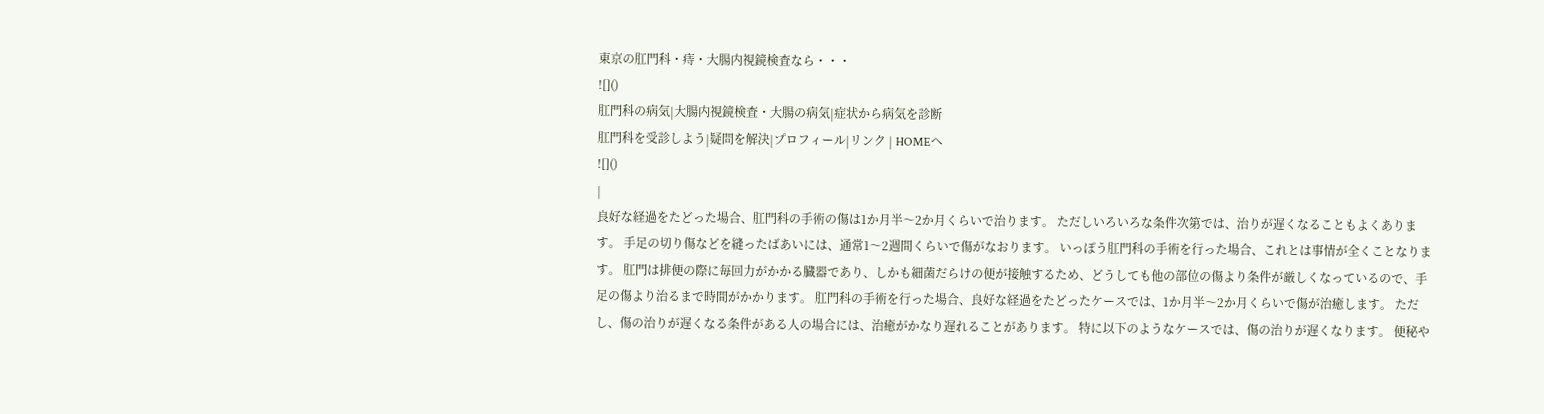東京の肛門科・痔・大腸内視鏡検査なら・・・
![]()
肛門科の病気|大腸内視鏡検査・大腸の病気|症状から病気を診断
肛門科を受診しよう|疑問を解決|プロフィール|リンク | HOMEへ
![]()
|
良好な経過をたどった場合、肛門科の手術の傷は1か月半〜2か月くらいで治ります。 ただしいろいろな条件次第では、治りが遅くなることもよくあります。 手足の切り傷などを縫ったばあいには、通常1〜2週間くらいで傷がなおります。 いっぽう肛門科の手術を行った場合、これとは事情が全くことなります。 肛門は排便の際に毎回力がかかる臓器であり、しかも細菌だらけの便が接触するため、どうしても他の部位の傷より条件が厳しくなっているので、手足の傷より治るまで時間がかかります。 肛門科の手術を行った場合、良好な経過をたどったケースでは、1か月半〜2か月くらいで傷が治癒します。 ただし、傷の治りが遅くなる条件がある人の場合には、治癒がかなり遅れることがあります。 特に以下のようなケースでは、傷の治りが遅くなります。 便秘や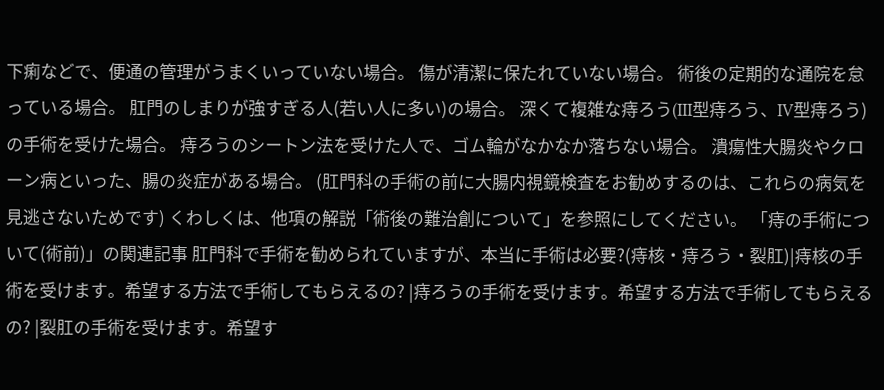下痢などで、便通の管理がうまくいっていない場合。 傷が清潔に保たれていない場合。 術後の定期的な通院を怠っている場合。 肛門のしまりが強すぎる人(若い人に多い)の場合。 深くて複雑な痔ろう(III型痔ろう、IV型痔ろう)の手術を受けた場合。 痔ろうのシートン法を受けた人で、ゴム輪がなかなか落ちない場合。 潰瘍性大腸炎やクローン病といった、腸の炎症がある場合。 (肛門科の手術の前に大腸内視鏡検査をお勧めするのは、これらの病気を見逃さないためです) くわしくは、他項の解説「術後の難治創について」を参照にしてください。 「痔の手術について(術前)」の関連記事 肛門科で手術を勧められていますが、本当に手術は必要?(痔核・痔ろう・裂肛)|痔核の手術を受けます。希望する方法で手術してもらえるの? |痔ろうの手術を受けます。希望する方法で手術してもらえるの? |裂肛の手術を受けます。希望す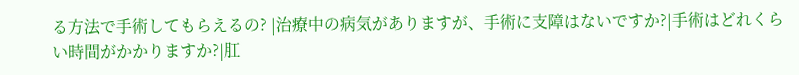る方法で手術してもらえるの? |治療中の病気がありますが、手術に支障はないですか?|手術はどれくらい時間がかかりますか?|肛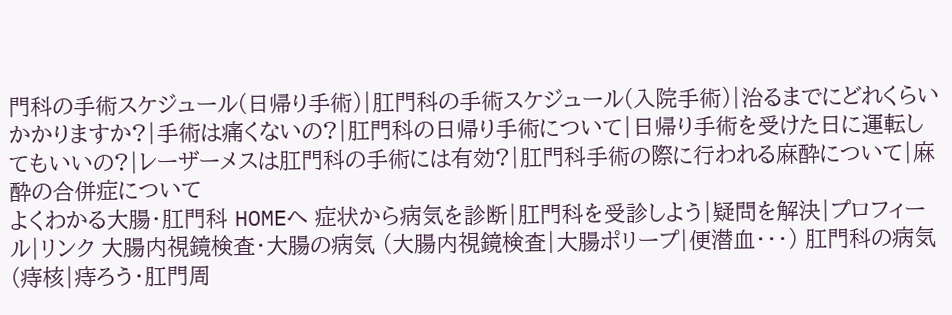門科の手術スケジュール(日帰り手術)|肛門科の手術スケジュール(入院手術)|治るまでにどれくらいかかりますか?|手術は痛くないの?|肛門科の日帰り手術について|日帰り手術を受けた日に運転してもいいの?|レーザーメスは肛門科の手術には有効?|肛門科手術の際に行われる麻酔について|麻酔の合併症について
よくわかる大腸・肛門科 HOMEへ 症状から病気を診断|肛門科を受診しよう|疑問を解決|プロフィール|リンク 大腸内視鏡検査・大腸の病気 (大腸内視鏡検査|大腸ポリープ|便潜血・・・) 肛門科の病気 (痔核|痔ろう・肛門周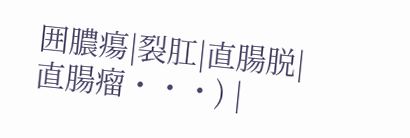囲膿瘍|裂肛|直腸脱|直腸瘤・・・) |